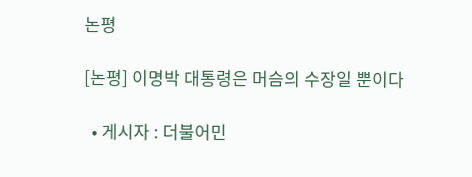논평

[논평] 이명박 대통령은 머슴의 수장일 뿐이다

  • 게시자 : 더불어민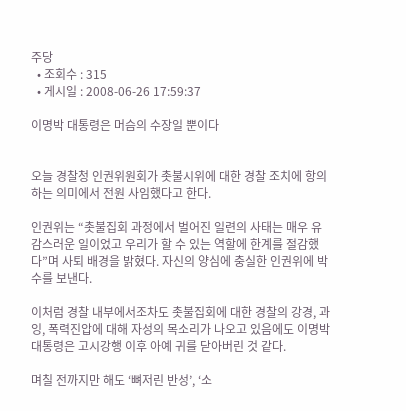주당
  • 조회수 : 315
  • 게시일 : 2008-06-26 17:59:37

이명박 대통령은 머슴의 수장일 뿐이다


오늘 경찰청 인권위원회가 촛불시위에 대한 경찰 조치에 항의하는 의미에서 전원 사임했다고 한다.

인권위는 “촛불집회 과정에서 벌어진 일련의 사태는 매우 유감스러운 일이었고 우리가 할 수 있는 역할에 한계를 절감했다”며 사퇴 배경을 밝혔다. 자신의 양심에 충실한 인권위에 박수를 보낸다.

이처럼 경찰 내부에서조차도 촛불집회에 대한 경찰의 강경, 과잉, 폭력진압에 대해 자성의 목소리가 나오고 있음에도 이명박 대통령은 고시강행 이후 아예 귀를 닫아버린 것 같다.

며칠 전까지만 해도 ‘뼈저린 반성’, ‘소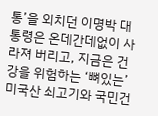통’을 외치던 이명박 대통령은 온데간데없이 사라져 버리고, 지금은 건강을 위험하는 ‘뼈있는’ 미국산 쇠고기와 국민건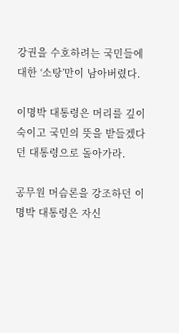강권을 수호하려는 국민들에 대한 ‘소탕’만이 남아버렸다.

이명박 대통령은 머리를 깊이 숙이고 국민의 뜻을 받들겠다던 대통령으로 돌아가라.

공무원 머슴론을 강조하던 이명박 대통령은 자신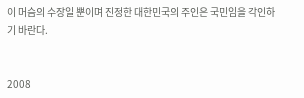이 머슴의 수장일 뿐이며 진정한 대한민국의 주인은 국민임을 각인하기 바란다.


2008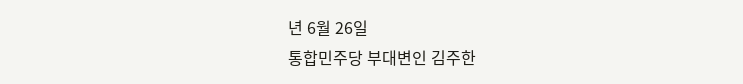년 6월 26일
통합민주당 부대변인 김주한